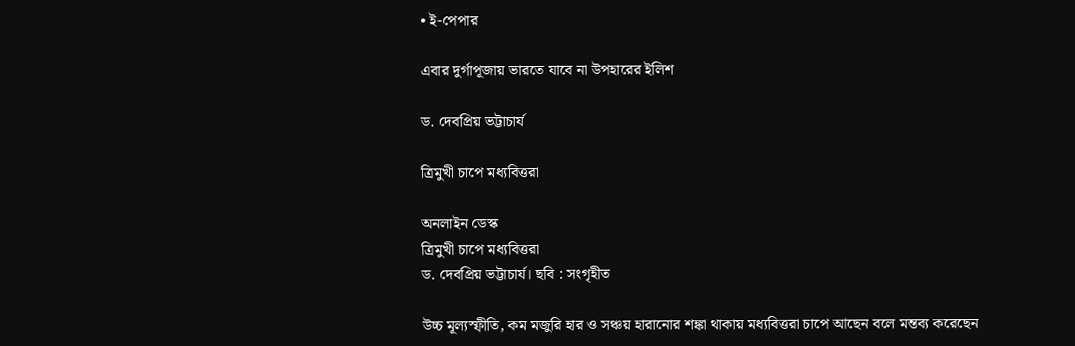• ই-পেপার

এবার দুর্গাপূজায় ভারতে যাবে না উপহারের ইলিশ

ড. দেবপ্রিয় ভট্টাচার্য

ত্রিমুখী চাপে মধ্যবিত্তরা

অনলাইন ডেস্ক
ত্রিমুখী চাপে মধ্যবিত্তরা
ড. দেবপ্রিয় ভট্টাচার্য। ছবি : সংগৃহীত

উচ্চ মূল্যস্ফীতি, কম মজুরি হার ও সঞ্চয় হারানোর শঙ্কা থাকায় মধ্যবিত্তরা চাপে আছেন বলে মন্তব্য করেছেন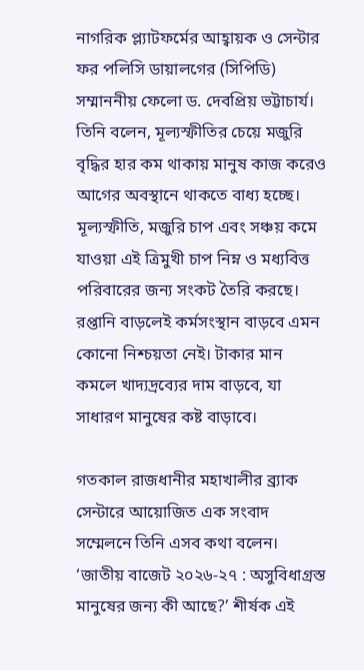নাগরিক প্ল্যাটফর্মের আহ্বায়ক ও সেন্টার ফর পলিসি ডায়ালগের (সিপিডি) সম্মাননীয় ফেলো ড. দেবপ্রিয় ভট্টাচার্য। তিনি বলেন, মূল্যস্ফীতির চেয়ে মজুরি বৃদ্ধির হার কম থাকায় মানুষ কাজ করেও আগের অবস্থানে থাকতে বাধ্য হচ্ছে। মূল্যস্ফীতি, মজুরি চাপ এবং সঞ্চয় কমে যাওয়া এই ত্রিমুখী চাপ নিম্ন ও মধ্যবিত্ত পরিবারের জন্য সংকট তৈরি করছে। রপ্তানি বাড়লেই কর্মসংস্থান বাড়বে এমন কোনো নিশ্চয়তা নেই। টাকার মান কমলে খাদ্যদ্রব্যের দাম বাড়বে, যা সাধারণ মানুষের কষ্ট বাড়াবে।

গতকাল রাজধানীর মহাখালীর ব্র্যাক সেন্টারে আয়োজিত এক সংবাদ সম্মেলনে তিনি এসব কথা বলেন। ‘জাতীয় বাজেট ২০২৬-২৭ : অসুবিধাগ্রস্ত মানুষের জন্য কী আছে?’ শীর্ষক এই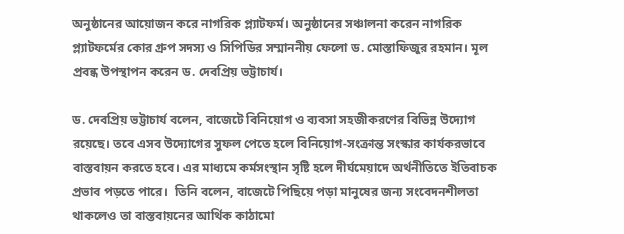অনুষ্ঠানের আয়োজন করে নাগরিক প্ল্যাটফর্ম। অনুষ্ঠানের সঞ্চালনা করেন নাগরিক প্ল্যাটফর্মের কোর গ্রুপ সদস্য ও সিপিডির সম্মাননীয় ফেলো ড. মোস্তাফিজুর রহমান। মূল প্রবন্ধ উপস্থাপন করেন ড. দেবপ্রিয় ভট্টাচার্য।

ড. দেবপ্রিয় ভট্টাচার্য বলেন, বাজেটে বিনিয়োগ ও ব্যবসা সহজীকরণের বিভিন্ন উদ্যোগ রয়েছে। তবে এসব উদ্যোগের সুফল পেতে হলে বিনিয়োগ-সংক্রান্ত সংস্কার কার্যকরভাবে বাস্তবায়ন করতে হবে। এর মাধ্যমে কর্মসংস্থান সৃষ্টি হলে দীর্ঘমেয়াদে অর্থনীতিতে ইতিবাচক প্রভাব পড়তে পারে।  তিনি বলেন, বাজেটে পিছিয়ে পড়া মানুষের জন্য সংবেদনশীলতা থাকলেও তা বাস্তবায়নের আর্থিক কাঠামো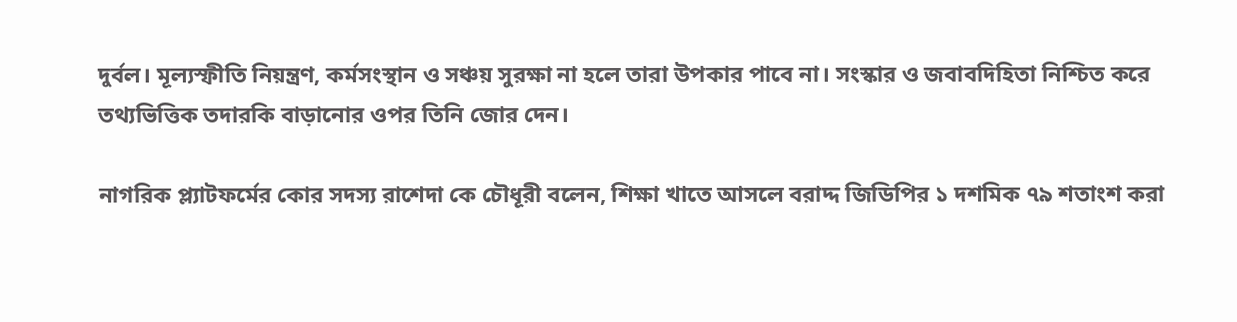দুর্বল। মূল্যস্ফীতি নিয়ন্ত্রণ, কর্মসংস্থান ও সঞ্চয় সুরক্ষা না হলে তারা উপকার পাবে না। সংস্কার ও জবাবদিহিতা নিশ্চিত করে তথ্যভিত্তিক তদারকি বাড়ানোর ওপর তিনি জোর দেন।

নাগরিক প্ল্যাটফর্মের কোর সদস্য রাশেদা কে চৌধূরী বলেন, শিক্ষা খাতে আসলে বরাদ্দ জিডিপির ১ দশমিক ৭৯ শতাংশ করা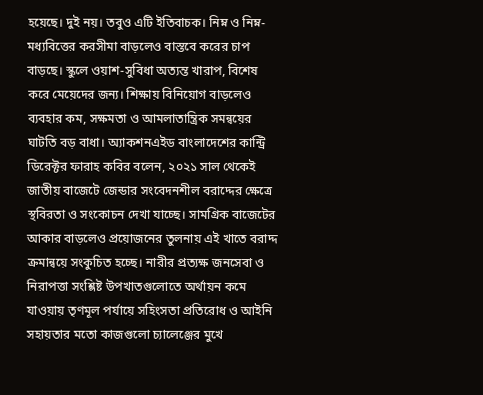হয়েছে। দুই নয়। তবুও এটি ইতিবাচক। নিম্ন ও নিম্ন-মধ্যবিত্তের করসীমা বাড়লেও বাস্তবে করের চাপ বাড়ছে। স্কুলে ওয়াশ-সুবিধা অত্যন্ত খারাপ, বিশেষ করে মেয়েদের জন্য। শিক্ষায় বিনিয়োগ বাড়লেও ব্যবহার কম, সক্ষমতা ও আমলাতান্ত্রিক সমন্বয়ের ঘাটতি বড় বাধা। অ্যাকশনএইড বাংলাদেশের কান্ট্রি ডিরেক্টর ফারাহ কবির বলেন, ২০২১ সাল থেকেই জাতীয় বাজেটে জেন্ডার সংবেদনশীল বরাদ্দের ক্ষেত্রে স্থবিরতা ও সংকোচন দেখা যাচ্ছে। সামগ্রিক বাজেটের আকার বাড়লেও প্রয়োজনের তুলনায় এই খাতে বরাদ্দ ক্রমান্বয়ে সংকুচিত হচ্ছে। নারীর প্রত্যক্ষ জনসেবা ও নিরাপত্তা সংশ্লিষ্ট উপখাতগুলোতে অর্থায়ন কমে যাওয়ায় তৃণমূল পর্যায়ে সহিংসতা প্রতিরোধ ও আইনি সহায়তার মতো কাজগুলো চ্যালেঞ্জের মুখে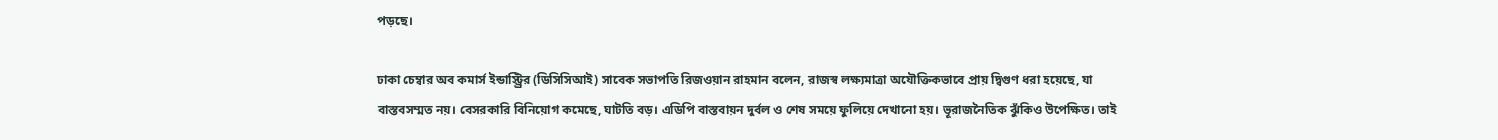পড়ছে।

ঢাকা চেম্বার অব কমার্স ইন্ডাস্ট্র্রির (ডিসিসিআই) সাবেক সভাপতি রিজওয়ান রাহমান বলেন, রাজস্ব লক্ষ্যমাত্রা অযৌক্তিকভাবে প্রায় দ্বিগুণ ধরা হয়েছে, যা বাস্তবসম্মত নয়। বেসরকারি বিনিয়োগ কমেছে, ঘাটতি বড়। এডিপি বাস্তবায়ন দুর্বল ও শেষ সময়ে ফুলিয়ে দেখানো হয়। ভূরাজনৈতিক ঝুঁকিও উপেক্ষিত। তাই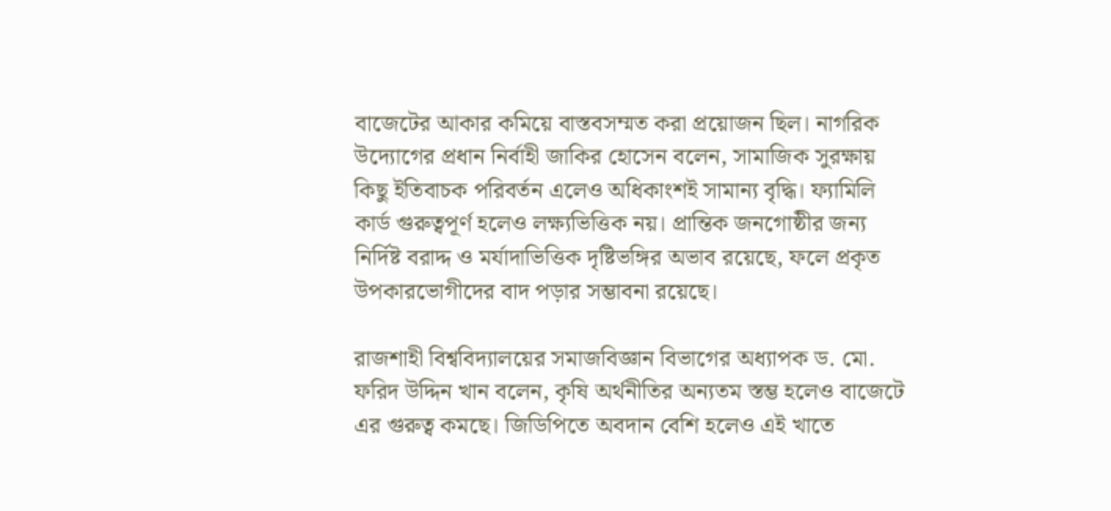বাজেটের আকার কমিয়ে বাস্তবসম্মত করা প্রয়োজন ছিল। নাগরিক উদ্যোগের প্রধান নির্বাহী জাকির হোসেন বলেন, সামাজিক সুরক্ষায় কিছু ইতিবাচক পরিবর্তন এলেও অধিকাংশই সামান্য বৃদ্ধি। ফ্যামিলি কার্ড গুরুত্বপূর্ণ হলেও লক্ষ্যভিত্তিক নয়। প্রান্তিক জনগোষ্ঠীর জন্য নির্দিষ্ট বরাদ্দ ও মর্যাদাভিত্তিক দৃষ্টিভঙ্গির অভাব রয়েছে, ফলে প্রকৃত উপকারভোগীদের বাদ পড়ার সম্ভাবনা রয়েছে।

রাজশাহী বিশ্ববিদ্যালয়ের সমাজবিজ্ঞান বিভাগের অধ্যাপক ড. মো. ফরিদ উদ্দিন খান বলেন, কৃষি অর্থনীতির অন্যতম স্তম্ভ হলেও বাজেটে এর গুরুত্ব কমছে। জিডিপিতে অবদান বেশি হলেও এই খাতে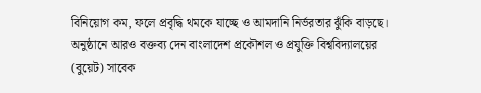বিনিয়োগ কম, ফলে প্রবৃদ্ধি থমকে যাচ্ছে ও আমদানি নির্ভরতার ঝুঁকি বাড়ছে। অনুষ্ঠানে আরও বক্তব্য দেন বাংলাদেশ প্রকৌশল ও প্রযুক্তি বিশ্ববিদ্যালয়ের (বুয়েট) সাবেক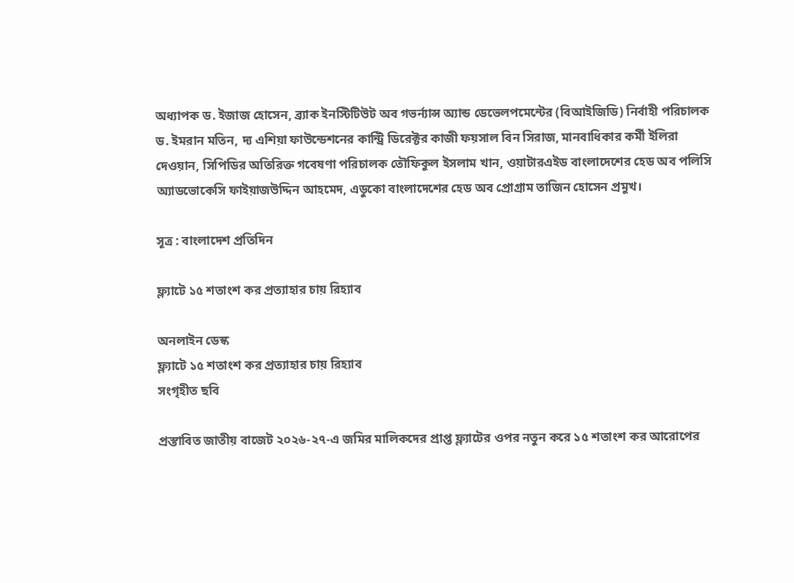অধ্যাপক ড. ইজাজ হোসেন, ব্র্যাক ইনস্টিটিউট অব গভর্ন্যান্স অ্যান্ড ডেভেলপমেন্টের (বিআইজিডি) নির্বাহী পরিচালক ড. ইমরান মতিন, দ্য এশিয়া ফাউন্ডেশনের কান্ট্রি ডিরেক্টর কাজী ফয়সাল বিন সিরাজ, মানবাধিকার কর্মী ইলিরা দেওয়ান, সিপিডির অতিরিক্ত গবেষণা পরিচালক তৌফিকুল ইসলাম খান, ওয়াটারএইড বাংলাদেশের হেড অব পলিসি অ্যাডভোকেসি ফাইয়াজউদ্দিন আহমেদ, এডুকো বাংলাদেশের হেড অব প্রোগ্রাম তাজিন হোসেন প্রমুখ।

সূত্র : বাংলাদেশ প্রতিদিন

ফ্ল্যাটে ১৫ শতাংশ কর প্রত্যাহার চায় রিহ্যাব

অনলাইন ডেস্ক
ফ্ল্যাটে ১৫ শতাংশ কর প্রত্যাহার চায় রিহ্যাব
সংগৃহীত ছবি

প্রস্তাবিত জাতীয় বাজেট ২০২৬-২৭-এ জমির মালিকদের প্রাপ্ত ফ্ল্যাটের ওপর নতুন করে ১৫ শতাংশ কর আরোপের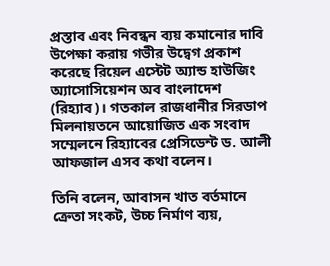প্রস্তাব এবং নিবন্ধন ব্যয় কমানোর দাবি উপেক্ষা করায় গভীর উদ্বেগ প্রকাশ করেছে রিয়েল এস্টেট অ্যান্ড হাউজিং অ্যাসোসিয়েশন অব বাংলাদেশ (রিহ্যাব)। গতকাল রাজধানীর সিরডাপ মিলনায়তনে আয়োজিত এক সংবাদ সম্মেলনে রিহ্যাবের প্রেসিডেন্ট ড. আলী আফজাল এসব কথা বলেন।

তিনি বলেন, আবাসন খাত বর্তমানে ক্রেতা সংকট, উচ্চ নির্মাণ ব্যয়,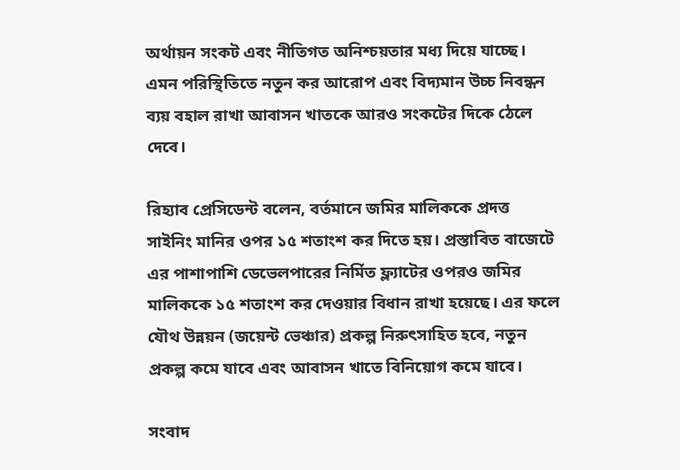অর্থায়ন সংকট এবং নীতিগত অনিশ্চয়তার মধ্য দিয়ে যাচ্ছে। এমন পরিস্থিতিতে নতুন কর আরোপ এবং বিদ্যমান উচ্চ নিবন্ধন ব্যয় বহাল রাখা আবাসন খাতকে আরও সংকটের দিকে ঠেলে দেবে।

রিহ্যাব প্রেসিডেন্ট বলেন, বর্তমানে জমির মালিককে প্রদত্ত সাইনিং মানির ওপর ১৫ শতাংশ কর দিতে হয়। প্রস্তাবিত বাজেটে এর পাশাপাশি ডেভেলপারের নির্মিত ফ্ল্যাটের ওপরও জমির মালিককে ১৫ শতাংশ কর দেওয়ার বিধান রাখা হয়েছে। এর ফলে যৌথ উন্নয়ন (জয়েন্ট ভেঞ্চার) প্রকল্প নিরুৎসাহিত হবে, নতুন প্রকল্প কমে যাবে এবং আবাসন খাতে বিনিয়োগ কমে যাবে।

সংবাদ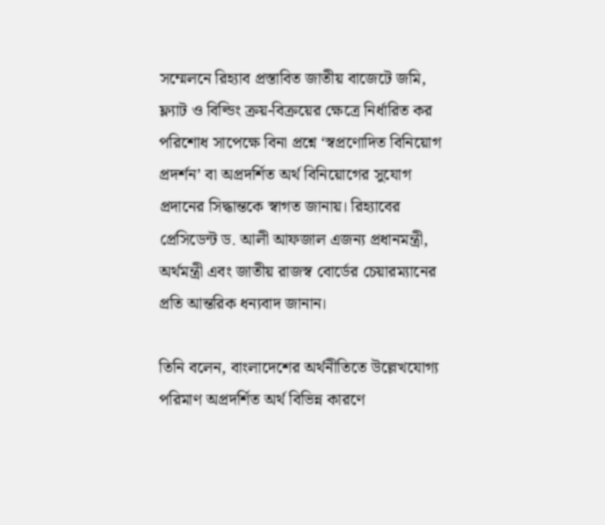সম্মেলনে রিহ্যাব প্রস্তাবিত জাতীয় বাজেটে জমি, ফ্ল্যাট ও বিল্ডিং ক্রয়-বিক্রয়ের ক্ষেত্রে নির্ধারিত কর পরিশোধ সাপেক্ষে বিনা প্রশ্নে ‘স্বপ্রণোদিত বিনিয়োগ প্রদর্শন’ বা অপ্রদর্শিত অর্থ বিনিয়োগের সুযোগ প্রদানের সিদ্ধান্তকে স্বাগত জানায়। রিহ্যাবের প্রেসিডেন্ট ড. আলী আফজাল এজন্য প্রধানমন্ত্রী, অর্থমন্ত্রী এবং জাতীয় রাজস্ব বোর্ডের চেয়ারম্যানের প্রতি আন্তরিক ধন্যবাদ জানান।

তিনি বলেন, বাংলাদেশের অর্থনীতিতে উল্লেখযোগ্য পরিমাণ অপ্রদর্শিত অর্থ বিভিন্ন কারণে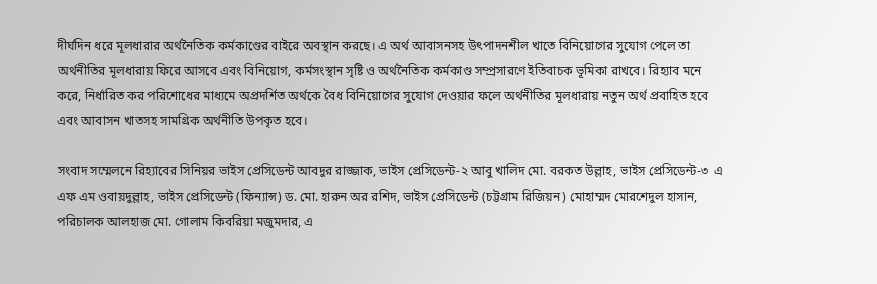দীর্ঘদিন ধরে মূলধারার অর্থনৈতিক কর্মকাণ্ডের বাইরে অবস্থান করছে। এ অর্থ আবাসনসহ উৎপাদনশীল খাতে বিনিয়োগের সুযোগ পেলে তা অর্থনীতির মূলধারায় ফিরে আসবে এবং বিনিয়োগ, কর্মসংস্থান সৃষ্টি ও অর্থনৈতিক কর্মকাণ্ড সম্প্রসারণে ইতিবাচক ভূমিকা রাখবে। রিহ্যাব মনে করে, নির্ধারিত কর পরিশোধের মাধ্যমে অপ্রদর্শিত অর্থকে বৈধ বিনিয়োগের সুযোগ দেওয়ার ফলে অর্থনীতির মূলধারায় নতুন অর্থ প্রবাহিত হবে এবং আবাসন খাতসহ সামগ্রিক অর্থনীতি উপকৃত হবে।

সংবাদ সম্মেলনে রিহ্যাবের সিনিয়র ভাইস প্রেসিডেন্ট আবদুর রাজ্জাক, ভাইস প্রেসিডেন্ট-২ আবু খালিদ মো. বরকত উল্লাহ, ভাইস প্রেসিডেন্ট-৩  এ এফ এম ওবায়দুল্লাহ, ভাইস প্রেসিডেন্ট (ফিন্যান্স) ড. মো. হারুন অর রশিদ, ভাইস প্রেসিডেন্ট (চট্টগ্রাম রিজিয়ন) মোহাম্মদ মোরশেদুল হাসান, পরিচালক আলহাজ মো. গোলাম কিবরিয়া মজুমদার, এ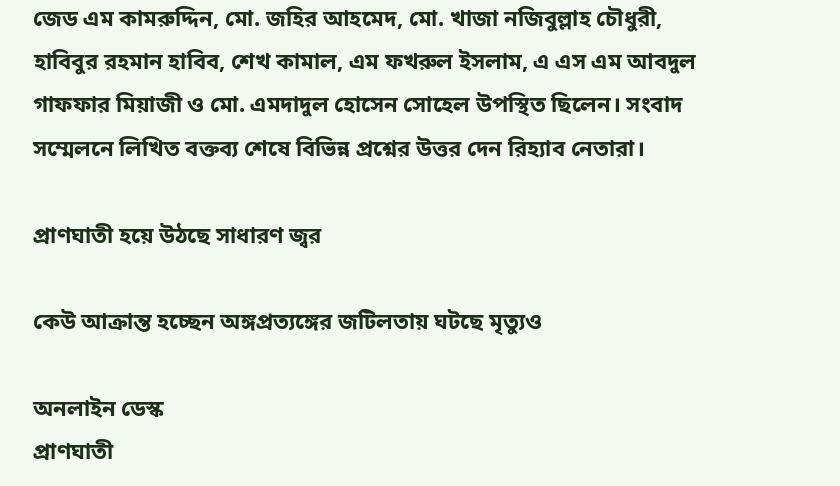জেড এম কামরুদ্দিন, মো. জহির আহমেদ, মো. খাজা নজিবুল্লাহ চৌধুরী, হাবিবুর রহমান হাবিব, শেখ কামাল, এম ফখরুল ইসলাম, এ এস এম আবদুল গাফফার মিয়াজী ও মো. এমদাদুল হোসেন সোহেল উপস্থিত ছিলেন। সংবাদ সম্মেলনে লিখিত বক্তব্য শেষে বিভিন্ন প্রশ্নের উত্তর দেন রিহ্যাব নেতারা।

প্রাণঘাতী হয়ে উঠছে সাধারণ জ্বর

কেউ আক্রান্ত হচ্ছেন অঙ্গপ্রত্যঙ্গের জটিলতায় ঘটছে মৃত্যুও

অনলাইন ডেস্ক
প্রাণঘাতী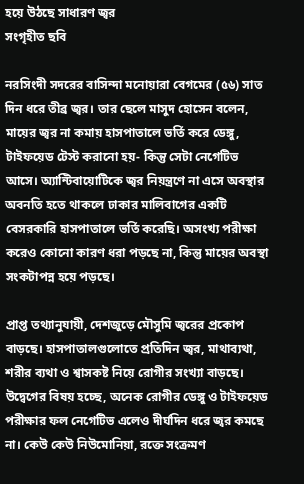হয়ে উঠছে সাধারণ জ্বর
সংগৃহীত ছবি

নরসিংদী সদরের বাসিন্দা মনোয়ারা বেগমের (৫৬) সাত দিন ধরে তীব্র জ্বর। তার ছেলে মাসুদ হোসেন বলেন, মায়ের জ্বর না কমায় হাসপাতালে ভর্তি করে ডেঙ্গু, টাইফয়েড টেস্ট করানো হয়- কিন্তু সেটা নেগেটিভ আসে। অ্যান্টিবায়োটিকে জ্বর নিয়ন্ত্রণে না এসে অবস্থার অবনতি হতে থাকলে ঢাকার মালিবাগের একটি বেসরকারি হাসপাতালে ভর্তি করেছি। অসংখ্য পরীক্ষা করেও কোনো কারণ ধরা পড়ছে না, কিন্তু মায়ের অবস্থা সংকটাপন্ন হয়ে পড়ছে।

প্রাপ্ত তথ্যানুযায়ী, দেশজুড়ে মৌসুমি জ্বরের প্রকোপ বাড়ছে। হাসপাতালগুলোতে প্রতিদিন জ্বর, মাথাব্যথা, শরীর ব্যথা ও শ্বাসকষ্ট নিয়ে রোগীর সংখ্যা বাড়ছে। উদ্বেগের বিষয় হচ্ছে, অনেক রোগীর ডেঙ্গু ও টাইফয়েড পরীক্ষার ফল নেগেটিভ এলেও দীর্ঘদিন ধরে জ্বর কমছে না। কেউ কেউ নিউমোনিয়া, রক্তে সংক্রমণ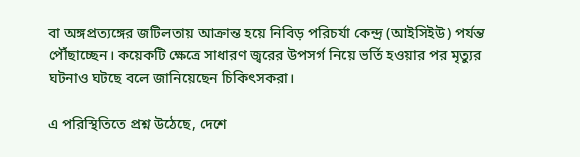বা অঙ্গপ্রত্যঙ্গের জটিলতায় আক্রান্ত হয়ে নিবিড় পরিচর্যা কেন্দ্র (আইসিইউ) পর্যন্ত পৌঁছাচ্ছেন। কয়েকটি ক্ষেত্রে সাধারণ জ্বরের উপসর্গ নিয়ে ভর্তি হওয়ার পর মৃত্যুর ঘটনাও ঘটছে বলে জানিয়েছেন চিকিৎসকরা।

এ পরিস্থিতিতে প্রশ্ন উঠেছে, দেশে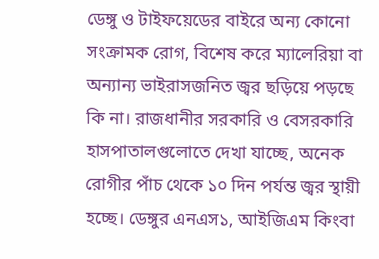ডেঙ্গু ও টাইফয়েডের বাইরে অন্য কোনো সংক্রামক রোগ, বিশেষ করে ম্যালেরিয়া বা অন্যান্য ভাইরাসজনিত জ্বর ছড়িয়ে পড়ছে কি না। রাজধানীর সরকারি ও বেসরকারি হাসপাতালগুলোতে দেখা যাচ্ছে, অনেক রোগীর পাঁচ থেকে ১০ দিন পর্যন্ত জ্বর স্থায়ী হচ্ছে। ডেঙ্গুর এনএস১, আইজিএম কিংবা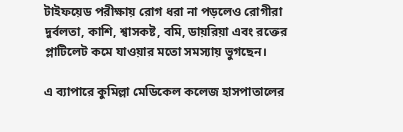টাইফয়েড পরীক্ষায় রোগ ধরা না পড়লেও রোগীরা দুর্বলতা, কাশি, শ্বাসকষ্ট, বমি, ডায়রিয়া এবং রক্তের প্লাটিলেট কমে যাওয়ার মতো সমস্যায় ভুগছেন।

এ ব্যাপারে কুমিল্লা মেডিকেল কলেজ হাসপাতালের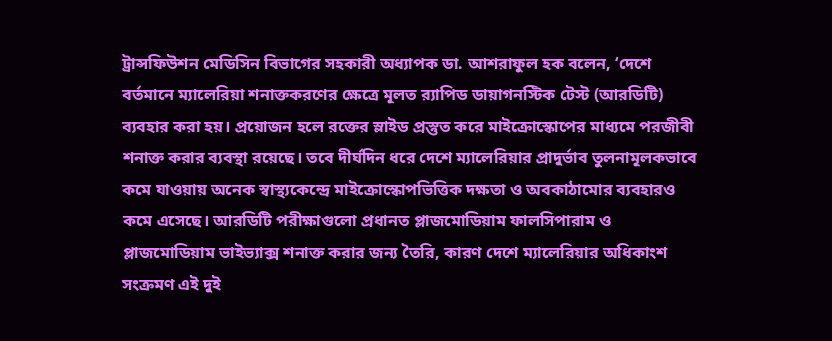ট্রান্সফিউশন মেডিসিন বিভাগের সহকারী অধ্যাপক ডা. আশরাফুল হক বলেন, ‘দেশে বর্তমানে ম্যালেরিয়া শনাক্তকরণের ক্ষেত্রে মূলত র‌্যাপিড ডায়াগনস্টিক টেস্ট (আরডিটি) ব্যবহার করা হয়। প্রয়োজন হলে রক্তের স্লাইড প্রস্তুত করে মাইক্রোস্কোপের মাধ্যমে পরজীবী শনাক্ত করার ব্যবস্থা রয়েছে। তবে দীর্ঘদিন ধরে দেশে ম্যালেরিয়ার প্রাদুর্ভাব তুলনামূলকভাবে কমে যাওয়ায় অনেক স্বাস্থ্যকেন্দ্রে মাইক্রোস্কোপভিত্তিক দক্ষতা ও অবকাঠামোর ব্যবহারও কমে এসেছে। আরডিটি পরীক্ষাগুলো প্রধানত প্লাজমোডিয়াম ফালসিপারাম ও প্লাজমোডিয়াম ভাইভ্যাক্স শনাক্ত করার জন্য তৈরি, কারণ দেশে ম্যালেরিয়ার অধিকাংশ সংক্রমণ এই দুই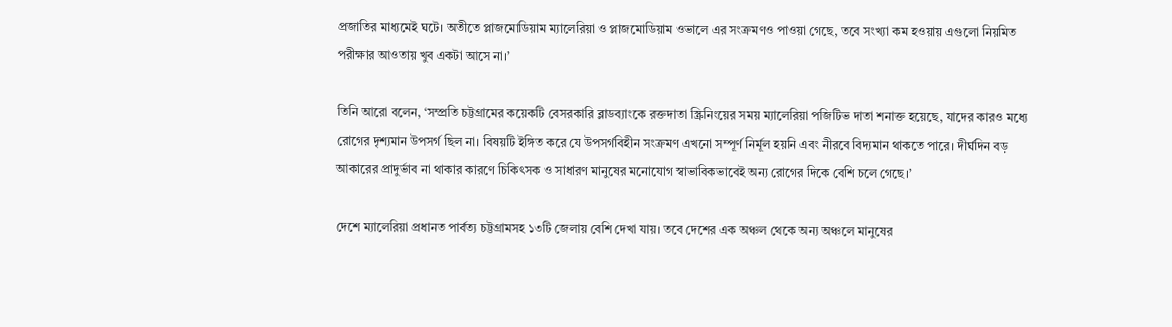প্রজাতির মাধ্যমেই ঘটে। অতীতে প্লাজমোডিয়াম ম্যালেরিয়া ও প্লাজমোডিয়াম ওভালে এর সংক্রমণও পাওয়া গেছে, তবে সংখ্যা কম হওয়ায় এগুলো নিয়মিত পরীক্ষার আওতায় খুব একটা আসে না।’

তিনি আরো বলেন, ‘সম্প্রতি চট্টগ্রামের কয়েকটি বেসরকারি ব্লাডব্যাংকে রক্তদাতা স্ক্রিনিংয়ের সময় ম্যালেরিয়া পজিটিভ দাতা শনাক্ত হয়েছে, যাদের কারও মধ্যে রোগের দৃশ্যমান উপসর্গ ছিল না। বিষয়টি ইঙ্গিত করে যে উপসর্গবিহীন সংক্রমণ এখনো সম্পূর্ণ নির্মূল হয়নি এবং নীরবে বিদ্যমান থাকতে পারে। দীর্ঘদিন বড় আকারের প্রাদুর্ভাব না থাকার কারণে চিকিৎসক ও সাধারণ মানুষের মনোযোগ স্বাভাবিকভাবেই অন্য রোগের দিকে বেশি চলে গেছে।’

দেশে ম্যালেরিয়া প্রধানত পার্বত্য চট্টগ্রামসহ ১৩টি জেলায় বেশি দেখা যায়। তবে দেশের এক অঞ্চল থেকে অন্য অঞ্চলে মানুষের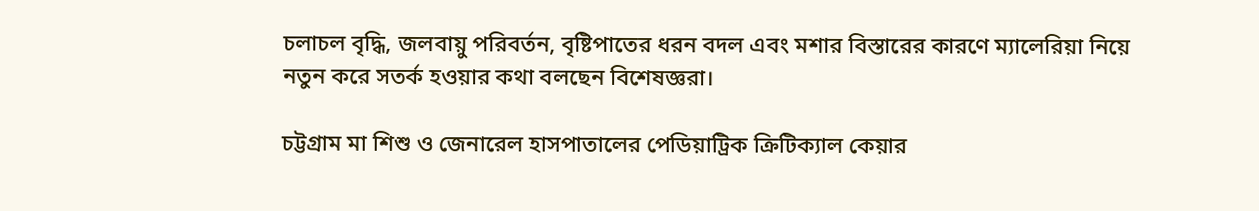চলাচল বৃদ্ধি, জলবায়ু পরিবর্তন, বৃষ্টিপাতের ধরন বদল এবং মশার বিস্তারের কারণে ম্যালেরিয়া নিয়ে নতুন করে সতর্ক হওয়ার কথা বলছেন বিশেষজ্ঞরা।

চট্টগ্রাম মা শিশু ও জেনারেল হাসপাতালের পেডিয়াট্রিক ক্রিটিক্যাল কেয়ার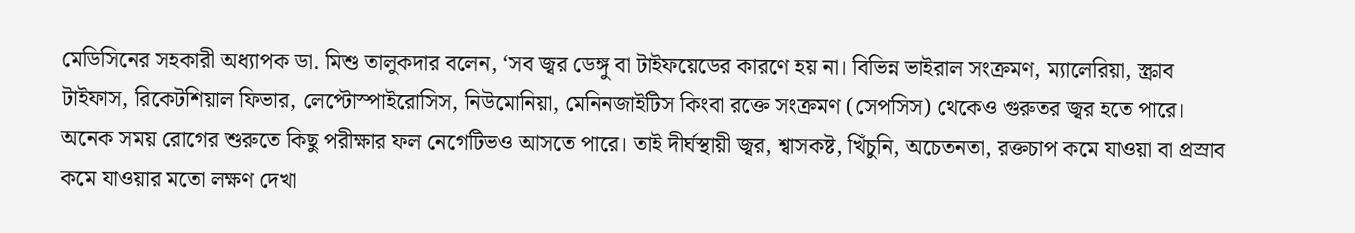মেডিসিনের সহকারী অধ্যাপক ডা. মিশু তালুকদার বলেন, ‘সব জ্বর ডেঙ্গু বা টাইফয়েডের কারণে হয় না। বিভিন্ন ভাইরাল সংক্রমণ, ম্যালেরিয়া, স্ক্রাব টাইফাস, রিকেটশিয়াল ফিভার, লেপ্টোস্পাইরোসিস, নিউমোনিয়া, মেনিনজাইটিস কিংবা রক্তে সংক্রমণ (সেপসিস) থেকেও গুরুতর জ্বর হতে পারে। অনেক সময় রোগের শুরুতে কিছু পরীক্ষার ফল নেগেটিভও আসতে পারে। তাই দীর্ঘস্থায়ী জ্বর, শ্বাসকষ্ট, খিঁচুনি, অচেতনতা, রক্তচাপ কমে যাওয়া বা প্রস্রাব কমে যাওয়ার মতো লক্ষণ দেখা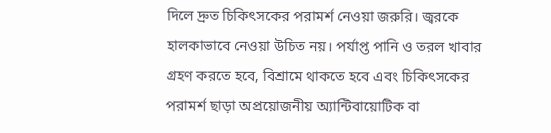দিলে দ্রুত চিকিৎসকের পরামর্শ নেওয়া জরুরি। জ্বরকে হালকাভাবে নেওয়া উচিত নয়। পর্যাপ্ত পানি ও তরল খাবার গ্রহণ করতে হবে, বিশ্রামে থাকতে হবে এবং চিকিৎসকের পরামর্শ ছাড়া অপ্রয়োজনীয় অ্যান্টিবায়োটিক বা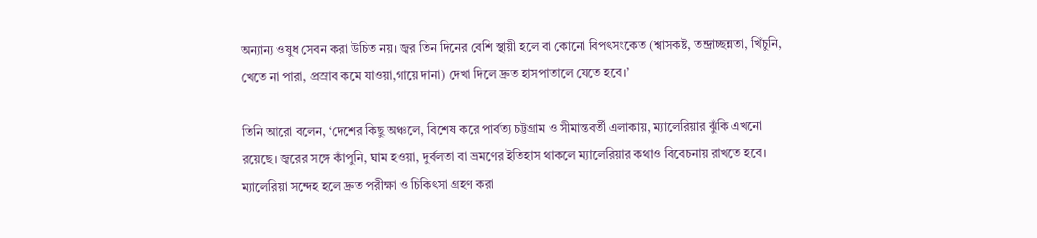অন্যান্য ওষুধ সেবন করা উচিত নয়। জ্বর তিন দিনের বেশি স্থায়ী হলে বা কোনো বিপৎসংকেত (শ্বাসকষ্ট, তন্দ্রাচ্ছন্নতা, খিঁচুনি, খেতে না পারা, প্রস্রাব কমে যাওয়া,গায়ে দানা) দেখা দিলে দ্রুত হাসপাতালে যেতে হবে।’

তিনি আরো বলেন, ‘দেশের কিছু অঞ্চলে, বিশেষ করে পার্বত্য চট্টগ্রাম ও সীমান্তবর্তী এলাকায়, ম্যালেরিয়ার ঝুঁকি এখনো রয়েছে। জ্বরের সঙ্গে কাঁপুনি, ঘাম হওয়া, দুর্বলতা বা ভ্রমণের ইতিহাস থাকলে ম্যালেরিয়ার কথাও বিবেচনায় রাখতে হবে। ম্যালেরিয়া সন্দেহ হলে দ্রুত পরীক্ষা ও চিকিৎসা গ্রহণ করা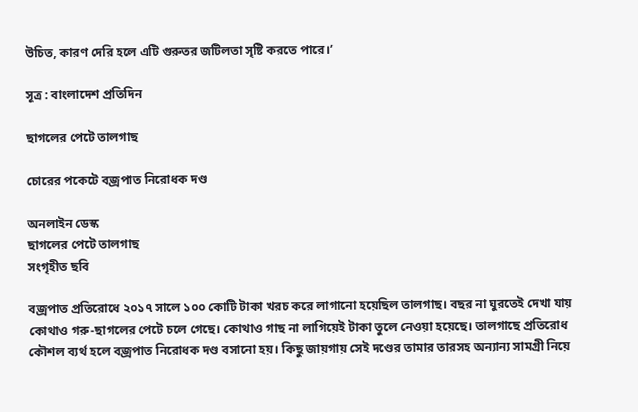উচিত, কারণ দেরি হলে এটি গুরুতর জটিলতা সৃষ্টি করতে পারে।’

সূত্র : বাংলাদেশ প্রতিদিন

ছাগলের পেটে তালগাছ

চোরের পকেটে বজ্রপাত নিরোধক দণ্ড

অনলাইন ডেস্ক
ছাগলের পেটে তালগাছ
সংগৃহীত ছবি

বজ্রপাত প্রতিরোধে ২০১৭ সালে ১০০ কোটি টাকা খরচ করে লাগানো হয়েছিল তালগাছ। বছর না ঘুরতেই দেখা যায় কোথাও গরু-ছাগলের পেটে চলে গেছে। কোথাও গাছ না লাগিয়েই টাকা তুলে নেওয়া হয়েছে। তালগাছে প্রতিরোধ কৌশল ব্যর্থ হলে বজ্রপাত নিরোধক দণ্ড বসানো হয়। কিছু জায়গায় সেই দণ্ডের তামার তারসহ অন্যান্য সামগ্রী নিয়ে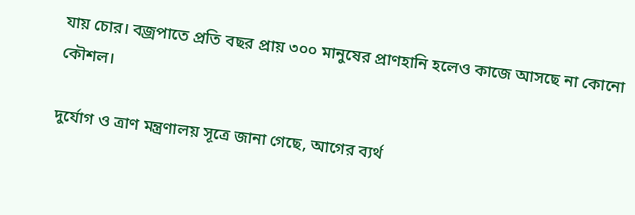যায় চোর। বজ্রপাতে প্রতি বছর প্রায় ৩০০ মানুষের প্রাণহানি হলেও কাজে আসছে না কোনো কৌশল।

দুর্যোগ ও ত্রাণ মন্ত্রণালয় সূত্রে জানা গেছে, আগের ব্যর্থ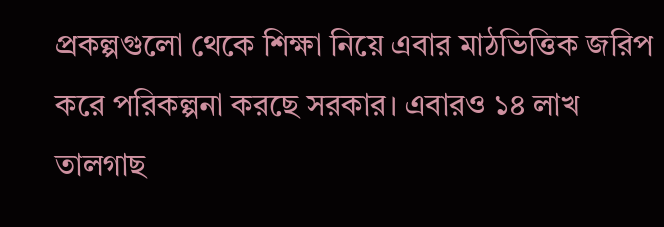প্রকল্পগুলো থেকে শিক্ষা নিয়ে এবার মাঠভিত্তিক জরিপ করে পরিকল্পনা করছে সরকার। এবারও ১৪ লাখ তালগাছ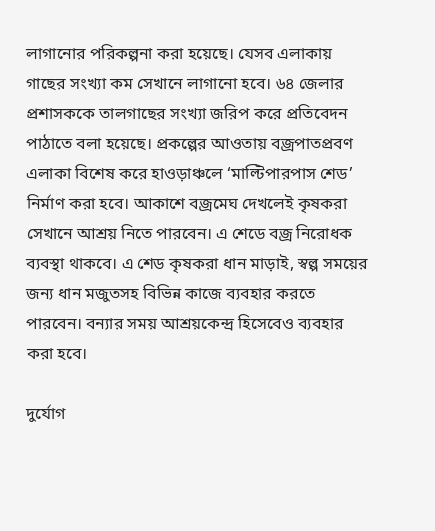লাগানোর পরিকল্পনা করা হয়েছে। যেসব এলাকায় গাছের সংখ্যা কম সেখানে লাগানো হবে। ৬৪ জেলার প্রশাসককে তালগাছের সংখ্যা জরিপ করে প্রতিবেদন পাঠাতে বলা হয়েছে। প্রকল্পের আওতায় বজ্রপাতপ্রবণ এলাকা বিশেষ করে হাওড়াঞ্চলে ‘মাল্টিপারপাস শেড’ নির্মাণ করা হবে। আকাশে বজ্রমেঘ দেখলেই কৃষকরা সেখানে আশ্রয় নিতে পারবেন। এ শেডে বজ্র নিরোধক ব্যবস্থা থাকবে। এ শেড কৃষকরা ধান মাড়াই, স্বল্প সময়ের জন্য ধান মজুতসহ বিভিন্ন কাজে ব্যবহার করতে পারবেন। বন্যার সময় আশ্রয়কেন্দ্র হিসেবেও ব্যবহার করা হবে।

দুর্যোগ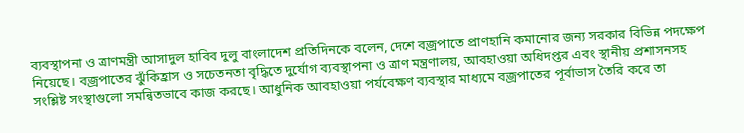ব্যবস্থাপনা ও ত্রাণমন্ত্রী আসাদুল হাবিব দুলু বাংলাদেশ প্রতিদিনকে বলেন, দেশে বজ্রপাতে প্রাণহানি কমানোর জন্য সরকার বিভিন্ন পদক্ষেপ নিয়েছে। বজ্রপাতের ঝুঁকিহ্রাস ও সচেতনতা বৃদ্ধিতে দুর্যোগ ব্যবস্থাপনা ও ত্রাণ মন্ত্রণালয়, আবহাওয়া অধিদপ্তর এবং স্থানীয় প্রশাসনসহ সংশ্লিষ্ট সংস্থাগুলো সমন্বিতভাবে কাজ করছে। আধুনিক আবহাওয়া পর্যবেক্ষণ ব্যবস্থার মাধ্যমে বজ্রপাতের পূর্বাভাস তৈরি করে তা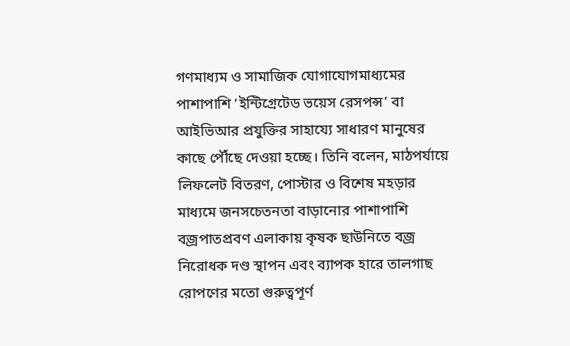গণমাধ্যম ও সামাজিক যোগাযোগমাধ্যমের পাশাপাশি ‘ইন্টিগ্রেটেড ভয়েস রেসপন্স’ বা আইভিআর প্রযুক্তির সাহায্যে সাধারণ মানুষের কাছে পৌঁছে দেওয়া হচ্ছে। তিনি বলেন, মাঠপর্যায়ে লিফলেট বিতরণ, পোস্টার ও বিশেষ মহড়ার মাধ্যমে জনসচেতনতা বাড়ানোর পাশাপাশি বজ্রপাতপ্রবণ এলাকায় কৃষক ছাউনিতে বজ্র নিরোধক দণ্ড স্থাপন এবং ব্যাপক হারে তালগাছ রোপণের মতো গুরুত্বপূর্ণ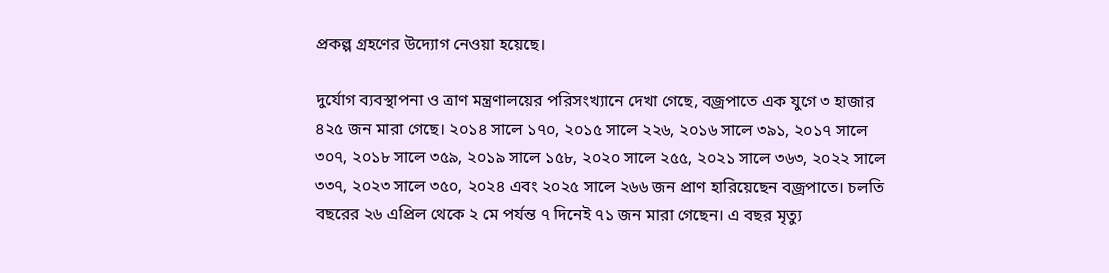প্রকল্প গ্রহণের উদ্যোগ নেওয়া হয়েছে।

দুর্যোগ ব্যবস্থাপনা ও ত্রাণ মন্ত্রণালয়ের পরিসংখ্যানে দেখা গেছে, বজ্রপাতে এক যুগে ৩ হাজার ৪২৫ জন মারা গেছে। ২০১৪ সালে ১৭০, ২০১৫ সালে ২২৬, ২০১৬ সালে ৩৯১, ২০১৭ সালে ৩০৭, ২০১৮ সালে ৩৫৯, ২০১৯ সালে ১৫৮, ২০২০ সালে ২৫৫, ২০২১ সালে ৩৬৩, ২০২২ সালে ৩৩৭, ২০২৩ সালে ৩৫০, ২০২৪ এবং ২০২৫ সালে ২৬৬ জন প্রাণ হারিয়েছেন বজ্রপাতে। চলতি বছরের ২৬ এপ্রিল থেকে ২ মে পর্যন্ত ৭ দিনেই ৭১ জন মারা গেছেন। এ বছর মৃত্যু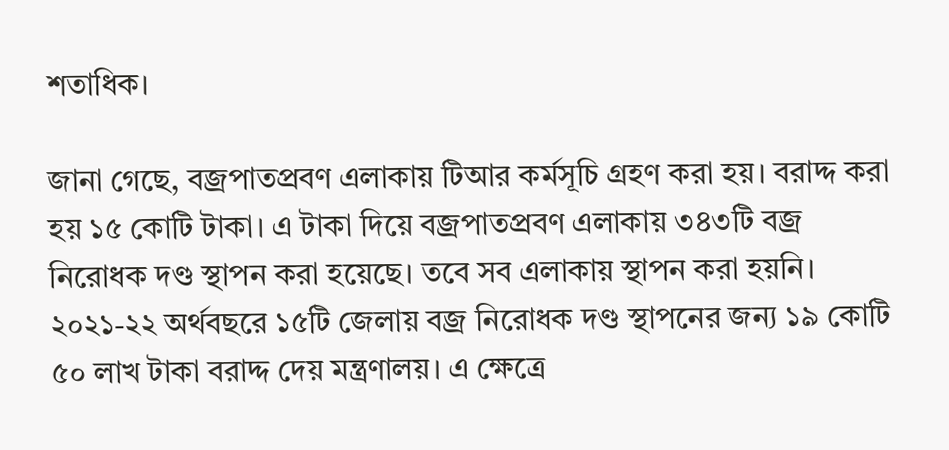শতাধিক।

জানা গেছে, বজ্রপাতপ্রবণ এলাকায় টিআর কর্মসূচি গ্রহণ করা হয়। বরাদ্দ করা হয় ১৫ কোটি টাকা। এ টাকা দিয়ে বজ্রপাতপ্রবণ এলাকায় ৩৪৩টি বজ্র নিরোধক দণ্ড স্থাপন করা হয়েছে। তবে সব এলাকায় স্থাপন করা হয়নি। ২০২১-২২ অর্থবছরে ১৫টি জেলায় বজ্র নিরোধক দণ্ড স্থাপনের জন্য ১৯ কোটি ৫০ লাখ টাকা বরাদ্দ দেয় মন্ত্রণালয়। এ ক্ষেত্রে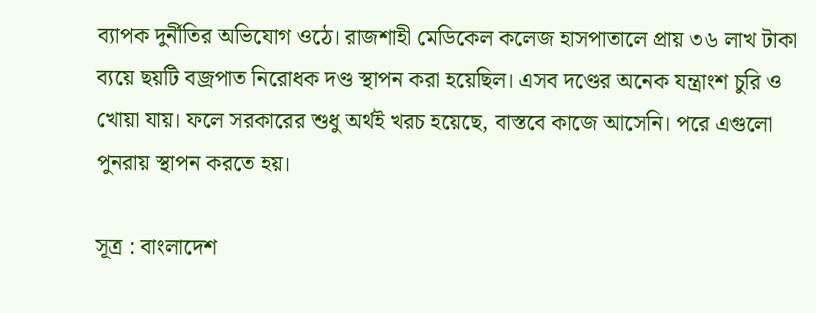ব্যাপক দুর্নীতির অভিযোগ ওঠে। রাজশাহী মেডিকেল কলেজ হাসপাতালে প্রায় ৩৬ লাখ টাকা ব্যয়ে ছয়টি বজ্রপাত নিরোধক দণ্ড স্থাপন করা হয়েছিল। এসব দণ্ডের অনেক যন্ত্রাংশ চুরি ও খোয়া যায়। ফলে সরকারের শুধু অর্থই খরচ হয়েছে, বাস্তবে কাজে আসেনি। পরে এগুলো পুনরায় স্থাপন করতে হয়।

সূত্র : বাংলাদেশ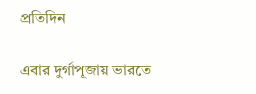প্রতিদিন

এবার দুর্গাপূজায় ভারতে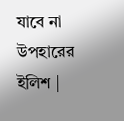যাবে না উপহারের ইলিশ |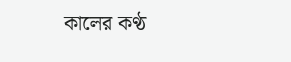কালের কণ্ঠ